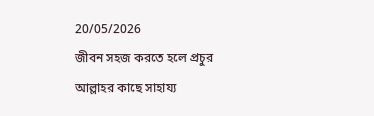20/05/2026
জীবন সহজ করতে হলে প্রচুর আল্লাহর কাছে সাহায্য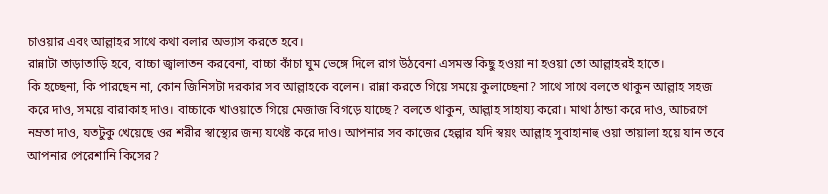চাওয়ার এবং আল্লাহর সাথে কথা বলার অভ্যাস করতে হবে।
রান্নাটা তাড়াতাড়ি হবে, বাচ্চা জ্বালাতন করবেনা, বাচ্চা কাঁচা ঘুম ভেঙ্গে দিলে রাগ উঠবেনা এসমস্ত কিছু হওয়া না হওয়া তো আল্লাহরই হাতে।
কি হচ্ছেনা, কি পারছেন না, কোন জিনিসটা দরকার সব আল্লাহকে বলেন। রান্না করতে গিয়ে সময়ে কুলাচ্ছেনা? সাথে সাথে বলতে থাকুন আল্লাহ সহজ করে দাও, সময়ে বারাকাহ দাও। বাচ্চাকে খাওয়াতে গিয়ে মেজাজ বিগড়ে যাচ্ছে? বলতে থাকুন, আল্লাহ সাহায্য করো। মাথা ঠান্ডা করে দাও, আচরণে নম্রতা দাও, যতটুকু খেয়েছে ওর শরীর স্বাস্থ্যের জন্য যথেষ্ট করে দাও। আপনার সব কাজের হেল্পার যদি স্বয়ং আল্লাহ সুবাহানাহু ওয়া তায়ালা হয়ে যান তবে আপনার পেরেশানি কিসের?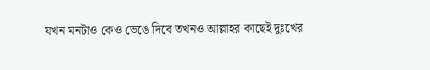যখন মনটাও কেও ভেঙে দিবে তখনও আল্লাহর কাছেই দুঃখের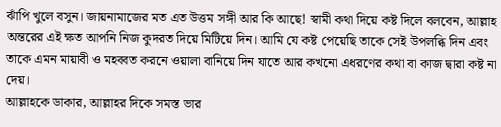ঝাঁপি খুলে বসুন। জায়নামাজের মত এত উত্তম সঙ্গী আর কি আছে! স্বামী কথা দিয়ে কষ্ট দিলে বলবেন, আল্লাহ অন্তরের এই ক্ষত আপনি নিজ কুদরত দিয়ে মিটিয়ে দিন। আমি যে কষ্ট পেয়েছি তাকে সেই উপলব্ধি দিন এবং তাকে এমন মায়াবী ও মহব্বত করনে ওয়ালা বানিয়ে দিন যাতে আর কখনো এধরণের কথা বা কাজ দ্বারা কষ্ট না দেয়।
আল্লাহকে ডাকার, আল্লাহর দিকে সমস্ত ভার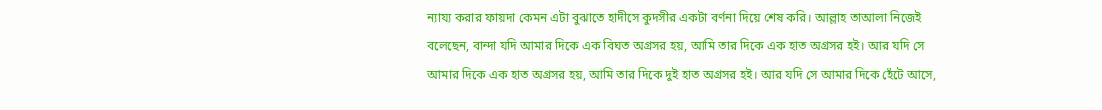ন্যায্য করার ফায়দা কেমন এটা বুঝাতে হাদীসে কুদসীর একটা বর্ণনা দিয়ে শেষ করি। আল্লাহ তাআলা নিজেই বলেছেন, বান্দা যদি আমার দিকে এক বিঘত অগ্রসর হয়, আমি তার দিকে এক হাত অগ্রসর হই। আর যদি সে আমার দিকে এক হাত অগ্রসর হয়, আমি তার দিকে দুই হাত অগ্রসর হই। আর যদি সে আমার দিকে হেঁটে আসে,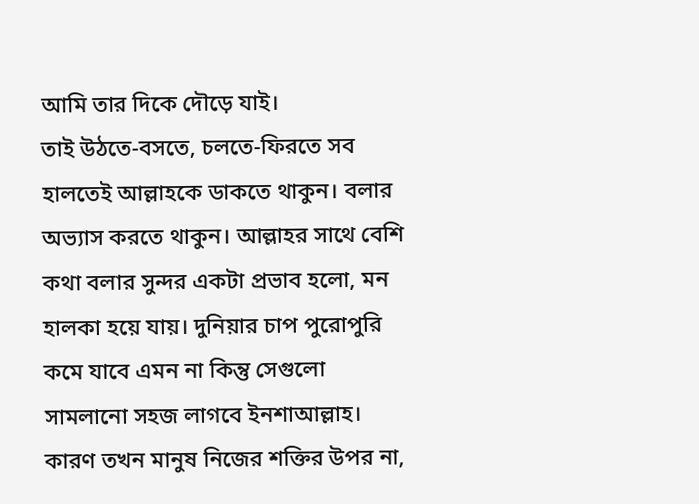আমি তার দিকে দৌড়ে যাই।
তাই উঠতে-বসতে, চলতে-ফিরতে সব হালতেই আল্লাহকে ডাকতে থাকুন। বলার অভ্যাস করতে থাকুন। আল্লাহর সাথে বেশি কথা বলার সুন্দর একটা প্রভাব হলো, মন হালকা হয়ে যায়। দুনিয়ার চাপ পুরোপুরি কমে যাবে এমন না কিন্তু সেগুলো সামলানো সহজ লাগবে ইনশাআল্লাহ। কারণ তখন মানুষ নিজের শক্তির উপর না,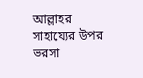আল্লাহর সাহায্যের উপর ভরসা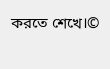করতে শেখে।©